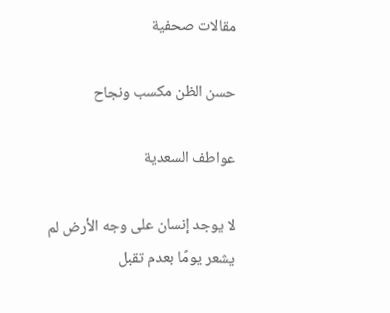مقالات صحفية

حسن الظن مكسب ونجاح

عواطف السعدية

لا يوجد إنسان على وجه الأرض لم يشعر يومًا بعدم تقبل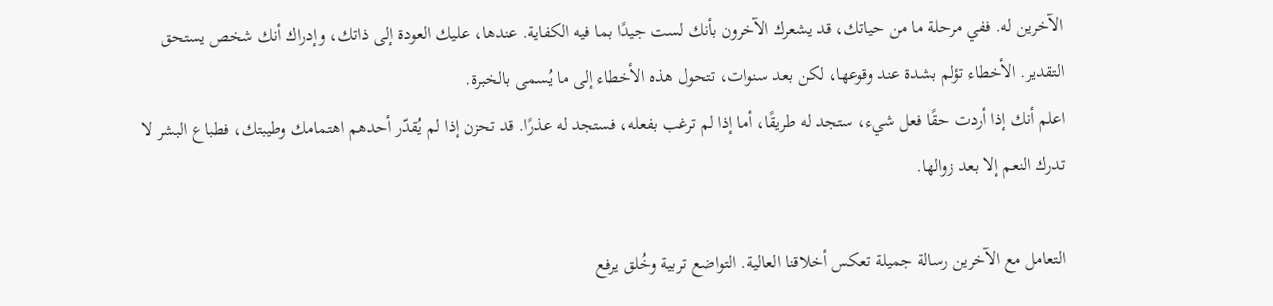الآخرين له. ففي مرحلة ما من حياتك، قد يشعرك الآخرون بأنك لست جيدًا بما فيه الكفاية. عندها، عليك العودة إلى ذاتك، وإدراك أنك شخص يستحق التقدير. الأخطاء تؤلم بشدة عند وقوعها، لكن بعد سنوات، تتحول هذه الأخطاء إلى ما يُسمى بالخبرة.
اعلم أنك إذا أردت حقًا فعل شيء، ستجد له طريقًا، أما إذا لم ترغب بفعله، فستجد له عذرًا. قد تحزن إذا لم يُقدّر أحدهم اهتمامك وطيبتك، فطباع البشر لا تدرك النعم إلا بعد زوالها.

التعامل مع الآخرين رسالة جميلة تعكس أخلاقنا العالية. التواضع تربية وخُلق يرفع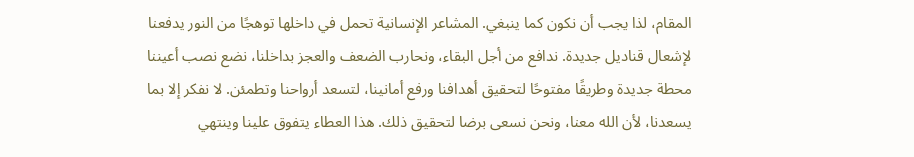المقام، لذا يجب أن نكون كما ينبغي. المشاعر الإنسانية تحمل في داخلها توهجًا من النور يدفعنا لإشعال قناديل جديدة. ندافع من أجل البقاء، ونحارب الضعف والعجز بداخلنا، نضع نصب أعيننا محطة جديدة وطريقًا مفتوحًا لتحقيق أهدافنا ورفع أمانينا، لتسعد أرواحنا وتطمئن. لا نفكر إلا بما يسعدنا، لأن الله معنا، ونحن نسعى برضا لتحقيق ذلك. هذا العطاء يتفوق علينا وينتهي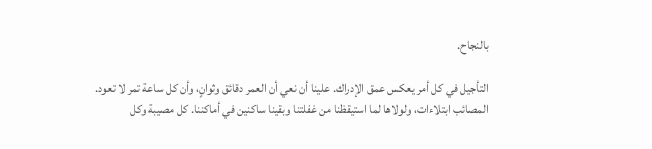بالنجاح.

التأجيل في كل أمر يعكس عمق الإدراك. علينا أن نعي أن العمر دقائق وثوانٍ، وأن كل ساعة تمر لا تعود. المصائب ابتلاءات، ولولاها لما استيقظنا من غفلتنا وبقينا ساكنين في أماكننا. كل مصيبة وكل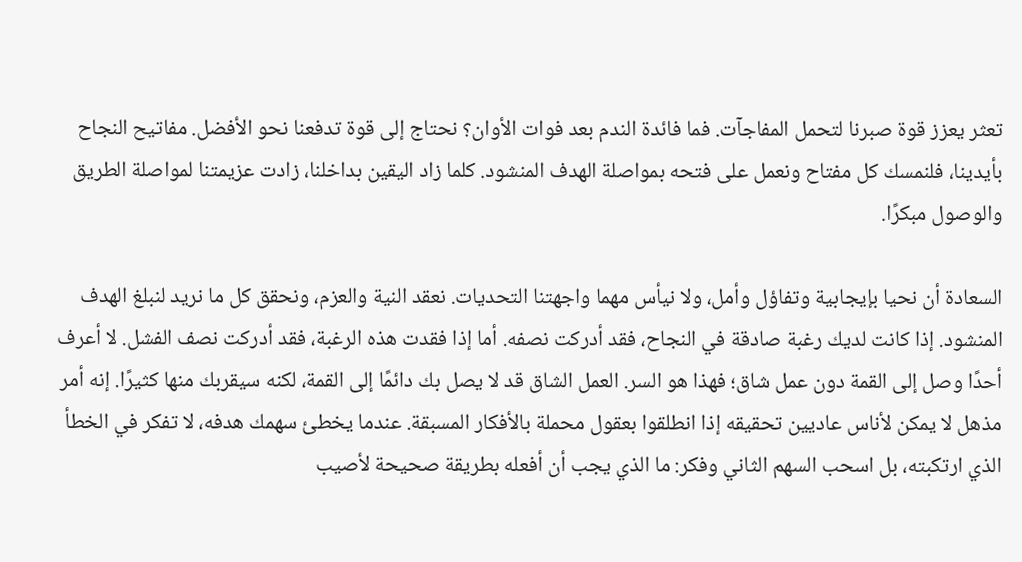تعثر يعزز قوة صبرنا لتحمل المفاجآت. فما فائدة الندم بعد فوات الأوان؟ نحتاج إلى قوة تدفعنا نحو الأفضل. مفاتيح النجاح بأيدينا، فلنمسك كل مفتاح ونعمل على فتحه بمواصلة الهدف المنشود. كلما زاد اليقين بداخلنا، زادت عزيمتنا لمواصلة الطريق والوصول مبكرًا.

السعادة أن نحيا بإيجابية وتفاؤل وأمل، ولا نيأس مهما واجهتنا التحديات. نعقد النية والعزم، ونحقق كل ما نريد لنبلغ الهدف المنشود. إذا كانت لديك رغبة صادقة في النجاح، فقد أدركت نصفه. أما إذا فقدت هذه الرغبة، فقد أدركت نصف الفشل. لا أعرف أحدًا وصل إلى القمة دون عمل شاق؛ فهذا هو السر. العمل الشاق قد لا يصل بك دائمًا إلى القمة، لكنه سيقربك منها كثيرًا. إنه أمر مذهل لا يمكن لأناس عاديين تحقيقه إذا انطلقوا بعقول محملة بالأفكار المسبقة. عندما يخطئ سهمك هدفه، لا تفكر في الخطأ الذي ارتكبته، بل اسحب السهم الثاني وفكر: ما الذي يجب أن أفعله بطريقة صحيحة لأصيب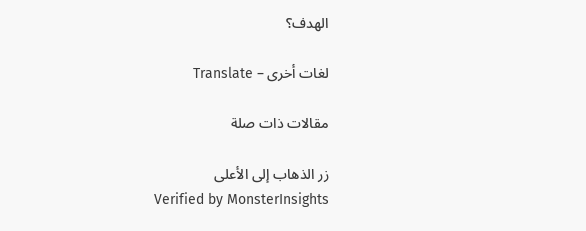الهدف؟

لغات أخرى – Translate

مقالات ذات صلة

زر الذهاب إلى الأعلى
Verified by MonsterInsights